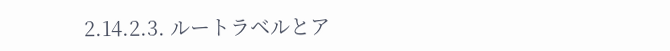2.14.2.3. ルートラベルとア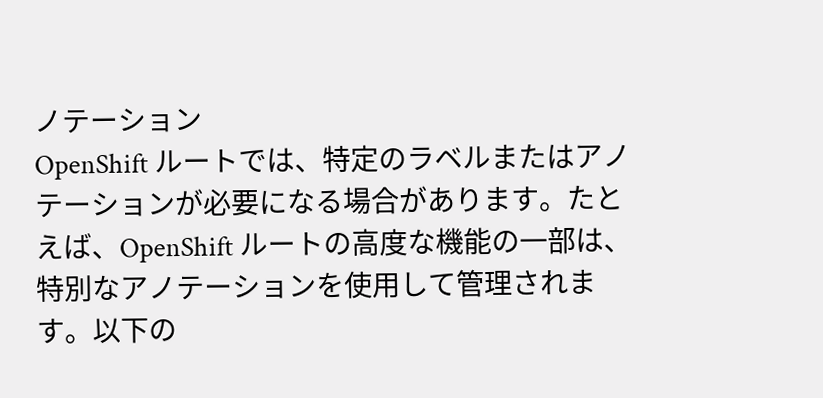ノテーション
OpenShift ルートでは、特定のラベルまたはアノテーションが必要になる場合があります。たとえば、OpenShift ルートの高度な機能の一部は、特別なアノテーションを使用して管理されます。以下の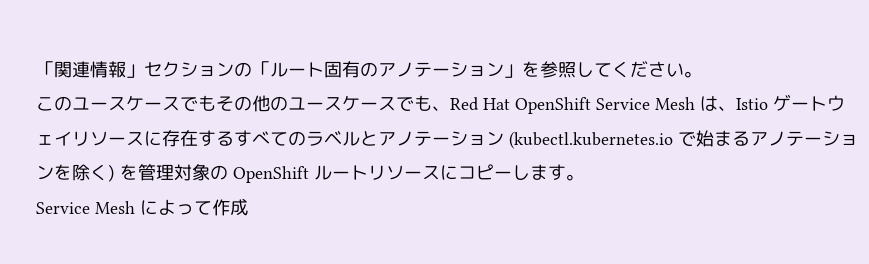「関連情報」セクションの「ルート固有のアノテーション」を参照してください。
このユースケースでもその他のユースケースでも、Red Hat OpenShift Service Mesh は、Istio ゲートウェイリソースに存在するすべてのラベルとアノテーション (kubectl.kubernetes.io で始まるアノテーションを除く) を管理対象の OpenShift ルートリソースにコピーします。
Service Mesh によって作成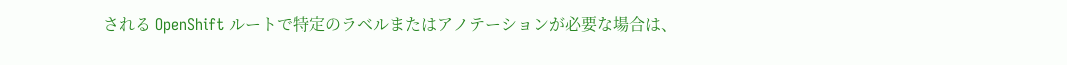される OpenShift ルートで特定のラベルまたはアノテーションが必要な場合は、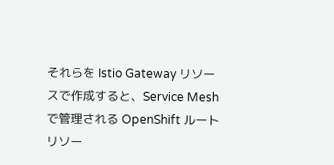それらを Istio Gateway リソースで作成すると、Service Mesh で管理される OpenShift ルートリソー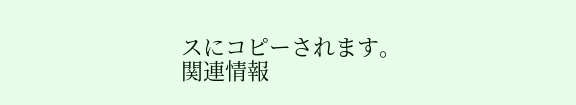スにコピーされます。
関連情報